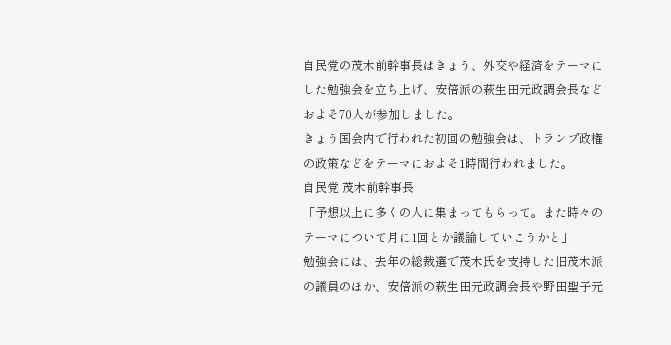自民党の茂木前幹事長はきょう、外交や経済をテーマにした勉強会を立ち上げ、安倍派の萩生田元政調会長などおよそ70人が参加しました。
きょう国会内で行われた初回の勉強会は、トランプ政権の政策などをテーマにおよそ1時間行われました。
自民党 茂木前幹事長
「予想以上に多くの人に集まってもらって。また時々のテーマについて月に1回とか議論していこうかと」
勉強会には、去年の総裁選で茂木氏を支持した旧茂木派の議員のほか、安倍派の萩生田元政調会長や野田聖子元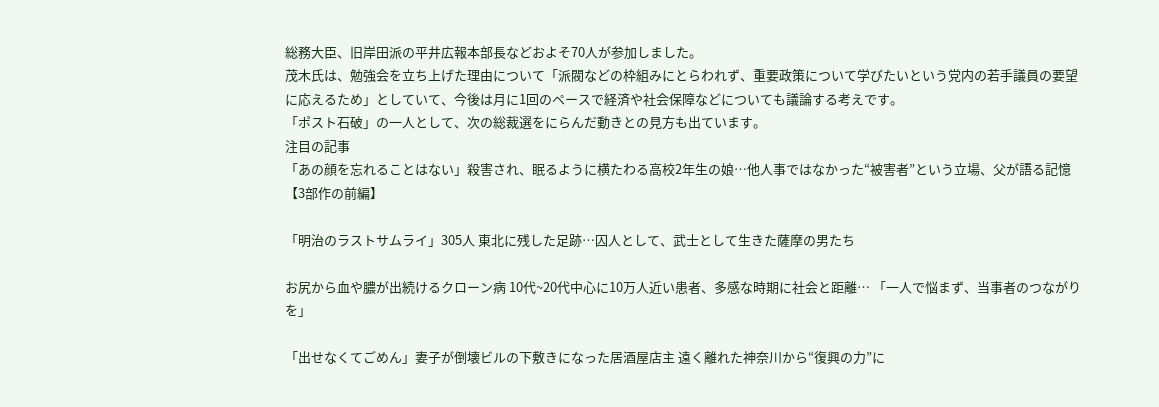総務大臣、旧岸田派の平井広報本部長などおよそ70人が参加しました。
茂木氏は、勉強会を立ち上げた理由について「派閥などの枠組みにとらわれず、重要政策について学びたいという党内の若手議員の要望に応えるため」としていて、今後は月に1回のペースで経済や社会保障などについても議論する考えです。
「ポスト石破」の一人として、次の総裁選をにらんだ動きとの見方も出ています。
注目の記事
「あの顔を忘れることはない」殺害され、眠るように横たわる高校2年生の娘…他人事ではなかった“被害者”という立場、父が語る記憶【3部作の前編】

「明治のラストサムライ」305人 東北に残した足跡…囚人として、武士として生きた薩摩の男たち

お尻から血や膿が出続けるクローン病 10代~20代中心に10万人近い患者、多感な時期に社会と距離… 「一人で悩まず、当事者のつながりを」

「出せなくてごめん」妻子が倒壊ビルの下敷きになった居酒屋店主 遠く離れた神奈川から“復興の力”に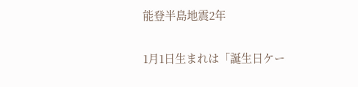能登半島地震2年

1月1日生まれは「誕生日ケー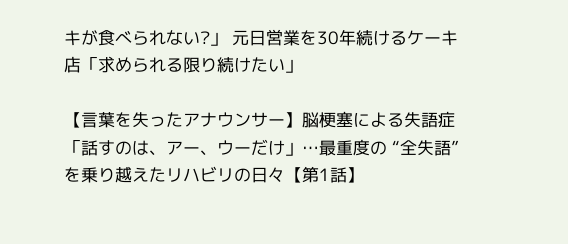キが食べられない?」 元日営業を30年続けるケーキ店「求められる限り続けたい」

【言葉を失ったアナウンサー】脳梗塞による失語症 「話すのは、アー、ウーだけ」…最重度の “全失語” を乗り越えたリハビリの日々【第1話】